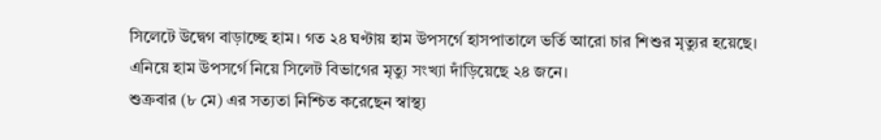সিলেটে উদ্বেগ বাড়াচ্ছে হাম। গত ২৪ ঘণ্টায় হাম উপসর্গে হাসপাতালে ভর্তি আরো চার শিশুর মৃত্যুর হয়েছে। এনিয়ে হাম উপসর্গে নিয়ে সিলেট বিভাগের মৃত্যু সংখ্যা দাঁড়িয়েছে ২৪ জনে।
শুক্রবার (৮ মে) এর সত্যতা নিশ্চিত করেছেন স্বাস্থ্য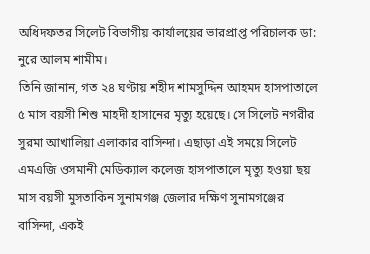অধিদফতর সিলেট বিভাগীয় কার্যালয়ের ভারপ্রাপ্ত পরিচালক ডা: নুরে আলম শামীম।
তিনি জানান, গত ২৪ ঘণ্টায় শহীদ শামসুদ্দিন আহমদ হাসপাতালে ৫ মাস বয়সী শিশু মাহদী হাসানের মৃত্যু হয়েছে। সে সিলেট নগরীর সুরমা আখালিয়া এলাকার বাসিন্দা। এছাড়া এই সময়ে সিলেট এমএজি ওসমানী মেডিক্যাল কলেজ হাসপাতালে মৃত্যু হওয়া ছয় মাস বয়সী মুসতাকিন সুনামগঞ্জ জেলার দক্ষিণ সুনামগঞ্জের বাসিন্দা, একই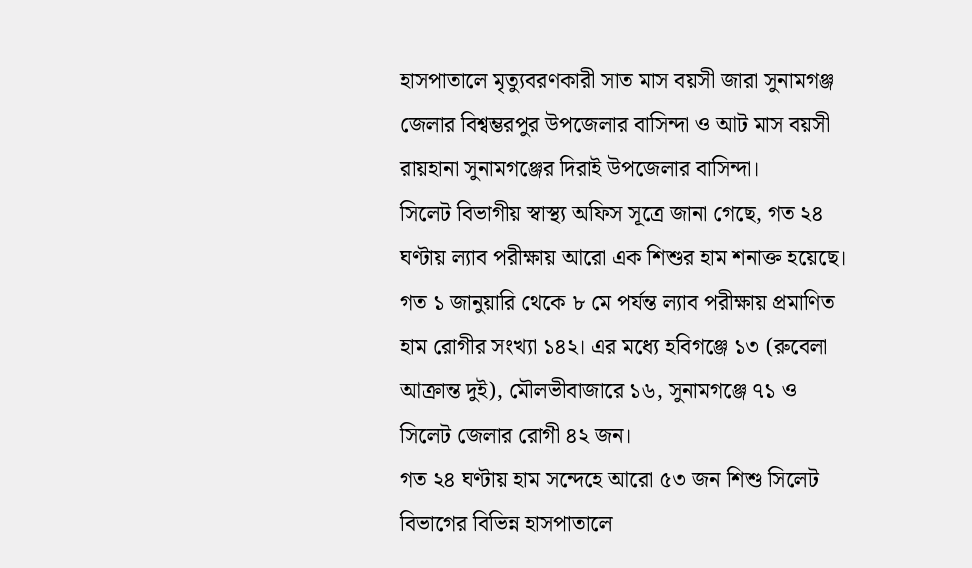হাসপাতালে মৃত্যুবরণকারী সাত মাস বয়সী জারা সুনামগঞ্জ জেলার বিশ্বম্ভরপুর উপজেলার বাসিন্দা ও আট মাস বয়সী রায়হানা সুনামগঞ্জের দিরাই উপজেলার বাসিন্দা।
সিলেট বিভাগীয় স্বাস্থ্য অফিস সূত্রে জানা গেছে, গত ২৪ ঘণ্টায় ল্যাব পরীক্ষায় আরো এক শিশুর হাম শনাক্ত হয়েছে। গত ১ জানুয়ারি থেকে ৮ মে পর্যন্ত ল্যাব পরীক্ষায় প্রমাণিত হাম রোগীর সংখ্যা ১৪২। এর মধ্যে হবিগঞ্জে ১৩ (রুবেলা আক্রান্ত দুই), মৌলভীবাজারে ১৬, সুনামগঞ্জে ৭১ ও সিলেট জেলার রোগী ৪২ জন।
গত ২৪ ঘণ্টায় হাম সন্দেহে আরো ৫৩ জন শিশু সিলেট বিভাগের বিভিন্ন হাসপাতালে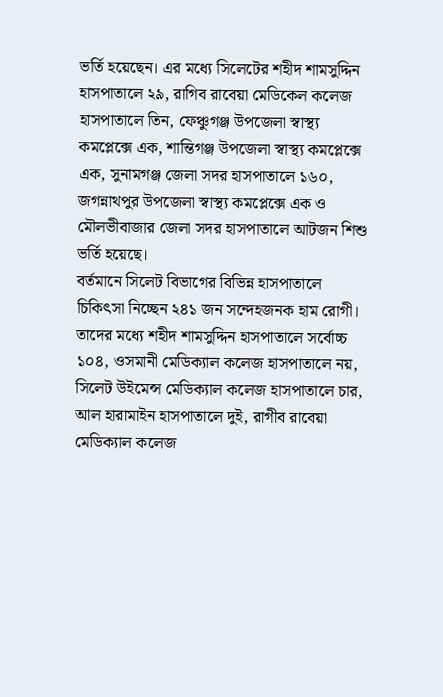ভর্তি হয়েছেন। এর মধ্যে সিলেটের শহীদ শামসুদ্দিন হাসপাতালে ২৯, রাগিব রাবেয়া মেডিকেল কলেজ হাসপাতালে তিন, ফেঞ্চুগঞ্জ উপজেলা স্বাস্থ্য কমপ্লেক্সে এক, শান্তিগঞ্জ উপজেলা স্বাস্থ্য কমপ্লেক্সে এক, সুনামগঞ্জ জেলা সদর হাসপাতালে ১৬০, জগন্নাথপুর উপজেলা স্বাস্থ্য কমপ্লেক্সে এক ও মৌলভীবাজার জেলা সদর হাসপাতালে আটজন শিশু ভর্তি হয়েছে।
বর্তমানে সিলেট বিভাগের বিভিন্ন হাসপাতালে চিকিৎসা নিচ্ছেন ২৪১ জন সন্দেহজনক হাম রোগী। তাদের মধ্যে শহীদ শামসুদ্দিন হাসপাতালে সর্বোচ্চ ১০৪, ওসমানী মেডিক্যাল কলেজ হাসপাতালে নয়, সিলেট উইমেন্স মেডিক্যাল কলেজ হাসপাতালে চার, আল হারামাইন হাসপাতালে দুই, রাগীব রাবেয়া মেডিক্যাল কলেজ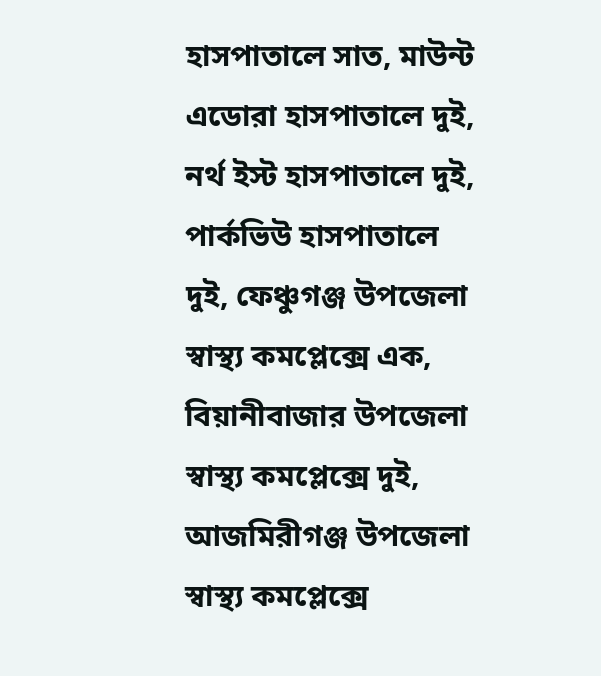হাসপাতালে সাত, মাউন্ট এডোরা হাসপাতালে দুই, নর্থ ইস্ট হাসপাতালে দুই, পার্কভিউ হাসপাতালে দুই, ফেঞ্চুগঞ্জ উপজেলা স্বাস্থ্য কমপ্লেক্সে এক, বিয়ানীবাজার উপজেলা স্বাস্থ্য কমপ্লেক্সে দুই, আজমিরীগঞ্জ উপজেলা স্বাস্থ্য কমপ্লেক্সে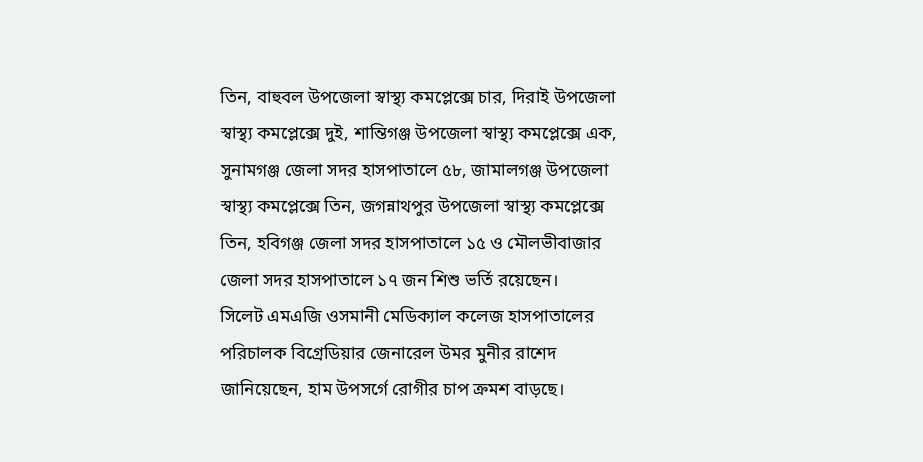তিন, বাহুবল উপজেলা স্বাস্থ্য কমপ্লেক্সে চার, দিরাই উপজেলা স্বাস্থ্য কমপ্লেক্সে দুই, শান্তিগঞ্জ উপজেলা স্বাস্থ্য কমপ্লেক্সে এক, সুনামগঞ্জ জেলা সদর হাসপাতালে ৫৮, জামালগঞ্জ উপজেলা স্বাস্থ্য কমপ্লেক্সে তিন, জগন্নাথপুর উপজেলা স্বাস্থ্য কমপ্লেক্সে তিন, হবিগঞ্জ জেলা সদর হাসপাতালে ১৫ ও মৌলভীবাজার জেলা সদর হাসপাতালে ১৭ জন শিশু ভর্তি রয়েছেন।
সিলেট এমএজি ওসমানী মেডিক্যাল কলেজ হাসপাতালের পরিচালক বিগ্রেডিয়ার জেনারেল উমর মুনীর রাশেদ জানিয়েছেন, হাম উপসর্গে রোগীর চাপ ক্রমশ বাড়ছে।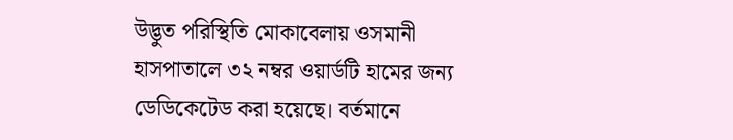উদ্ভুত পরিস্থিতি মোকাবেলায় ওসমানী হাসপাতালে ৩২ নম্বর ওয়ার্ডটি হামের জন্য ডেডিকেটেড করা হয়েছে। বর্তমানে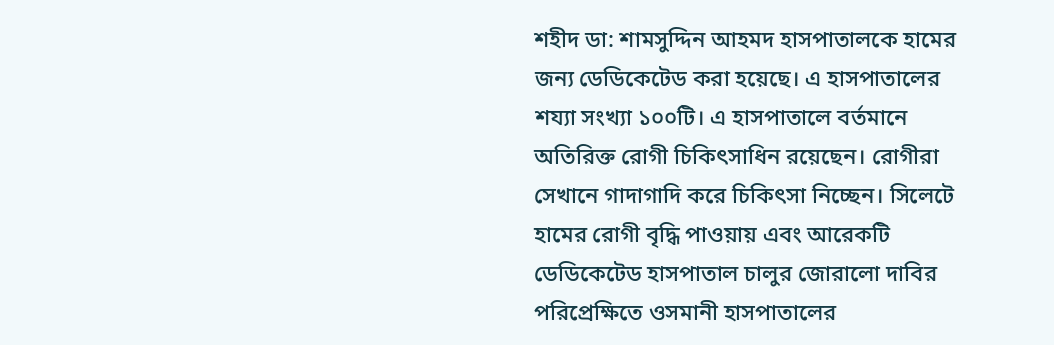শহীদ ডা: শামসুদ্দিন আহমদ হাসপাতালকে হামের জন্য ডেডিকেটেড করা হয়েছে। এ হাসপাতালের শয্যা সংখ্যা ১০০টি। এ হাসপাতালে বর্তমানে অতিরিক্ত রোগী চিকিৎসাধিন রয়েছেন। রোগীরা সেখানে গাদাগাদি করে চিকিৎসা নিচ্ছেন। সিলেটে হামের রোগী বৃদ্ধি পাওয়ায় এবং আরেকটি ডেডিকেটেড হাসপাতাল চালুর জোরালো দাবির পরিপ্রেক্ষিতে ওসমানী হাসপাতালের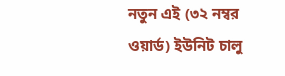নতুন এই (৩২ নম্বর ওয়ার্ড) ইউনিট চালু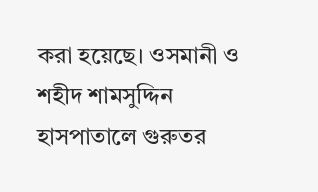করা হয়েছে। ওসমানী ও শহীদ শামসুদ্দিন হাসপাতালে গুরুতর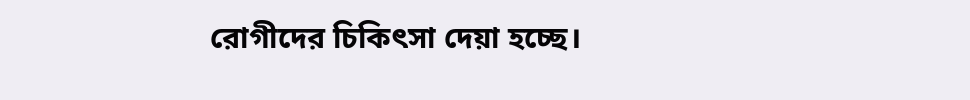রোগীদের চিকিৎসা দেয়া হচ্ছে।